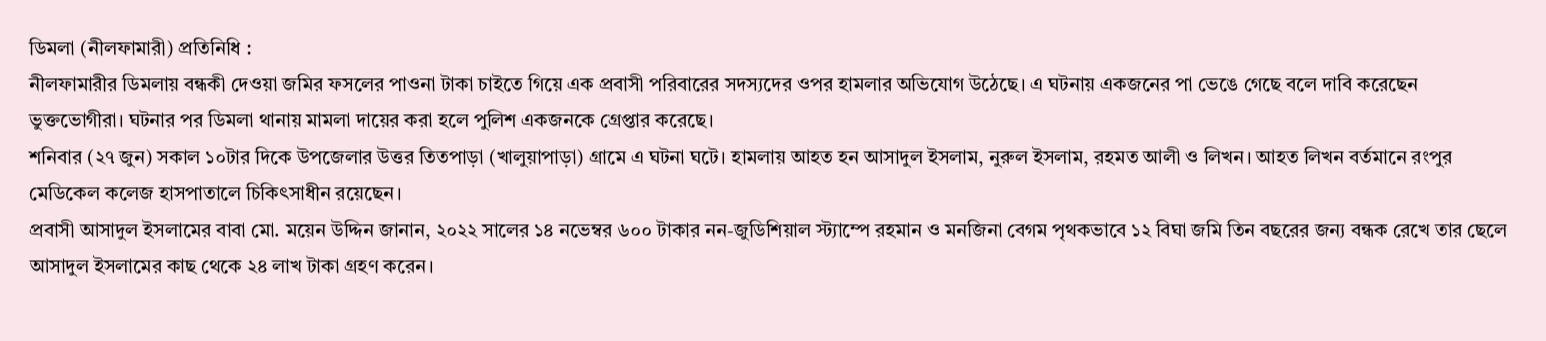ডিমলা (নীলফামারী) প্রতিনিধি :
নীলফামারীর ডিমলায় বন্ধকী দেওয়া জমির ফসলের পাওনা টাকা চাইতে গিয়ে এক প্রবাসী পরিবারের সদস্যদের ওপর হামলার অভিযোগ উঠেছে। এ ঘটনায় একজনের পা ভেঙে গেছে বলে দাবি করেছেন ভুক্তভোগীরা। ঘটনার পর ডিমলা থানায় মামলা দায়ের করা হলে পুলিশ একজনকে গ্রেপ্তার করেছে।
শনিবার (২৭ জুন) সকাল ১০টার দিকে উপজেলার উত্তর তিতপাড়া (খালুয়াপাড়া) গ্রামে এ ঘটনা ঘটে। হামলায় আহত হন আসাদুল ইসলাম, নুরুল ইসলাম, রহমত আলী ও লিখন। আহত লিখন বর্তমানে রংপুর মেডিকেল কলেজ হাসপাতালে চিকিৎসাধীন রয়েছেন।
প্রবাসী আসাদুল ইসলামের বাবা মো. ময়েন উদ্দিন জানান, ২০২২ সালের ১৪ নভেম্বর ৬০০ টাকার নন-জুডিশিয়াল স্ট্যাম্পে রহমান ও মনজিনা বেগম পৃথকভাবে ১২ বিঘা জমি তিন বছরের জন্য বন্ধক রেখে তার ছেলে আসাদুল ইসলামের কাছ থেকে ২৪ লাখ টাকা গ্রহণ করেন।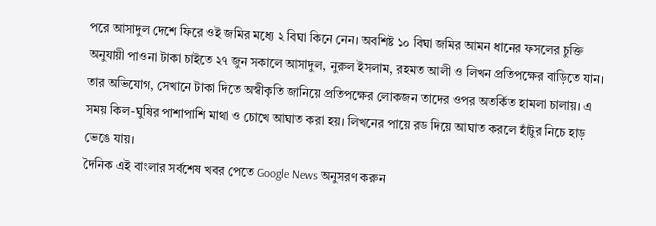পরে আসাদুল দেশে ফিরে ওই জমির মধ্যে ২ বিঘা কিনে নেন। অবশিষ্ট ১০ বিঘা জমির আমন ধানের ফসলের চুক্তি অনুযায়ী পাওনা টাকা চাইতে ২৭ জুন সকালে আসাদুল, নুরুল ইসলাম, রহমত আলী ও লিখন প্রতিপক্ষের বাড়িতে যান।
তার অভিযোগ, সেখানে টাকা দিতে অস্বীকৃতি জানিয়ে প্রতিপক্ষের লোকজন তাদের ওপর অতর্কিত হামলা চালায়। এ সময় কিল-ঘুষির পাশাপাশি মাথা ও চোখে আঘাত করা হয়। লিখনের পায়ে রড দিয়ে আঘাত করলে হাঁটুর নিচে হাড় ভেঙে যায়।
দৈনিক এই বাংলার সর্বশেষ খবর পেতে Google News অনুসরণ করুন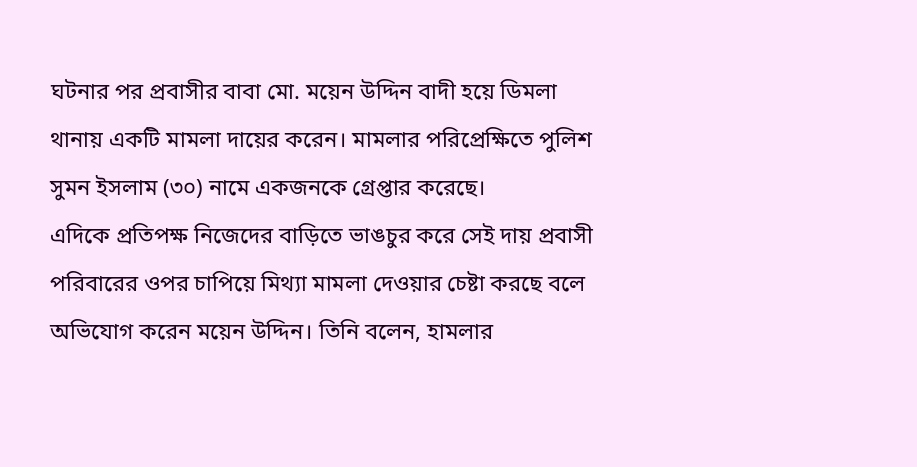ঘটনার পর প্রবাসীর বাবা মো. ময়েন উদ্দিন বাদী হয়ে ডিমলা থানায় একটি মামলা দায়ের করেন। মামলার পরিপ্রেক্ষিতে পুলিশ সুমন ইসলাম (৩০) নামে একজনকে গ্রেপ্তার করেছে।
এদিকে প্রতিপক্ষ নিজেদের বাড়িতে ভাঙচুর করে সেই দায় প্রবাসী পরিবারের ওপর চাপিয়ে মিথ্যা মামলা দেওয়ার চেষ্টা করছে বলে অভিযোগ করেন ময়েন উদ্দিন। তিনি বলেন, হামলার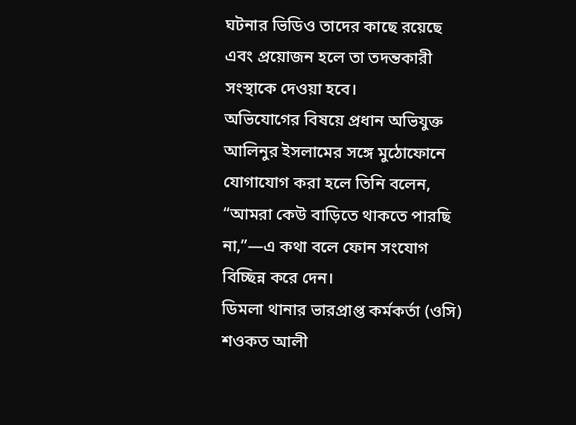ঘটনার ভিডিও তাদের কাছে রয়েছে এবং প্রয়োজন হলে তা তদন্তকারী সংস্থাকে দেওয়া হবে।
অভিযোগের বিষয়ে প্রধান অভিযুক্ত আলিনুর ইসলামের সঙ্গে মুঠোফোনে যোগাযোগ করা হলে তিনি বলেন, “আমরা কেউ বাড়িতে থাকতে পারছি না,”—এ কথা বলে ফোন সংযোগ বিচ্ছিন্ন করে দেন।
ডিমলা থানার ভারপ্রাপ্ত কর্মকর্তা (ওসি) শওকত আলী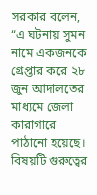সরকার বলেন, “এ ঘটনায় সুমন নামে একজনকে গ্রেপ্তার করে ২৮ জুন আদালতের মাধ্যমে জেলা কারাগারে পাঠানো হয়েছে। বিষয়টি গুরুত্বের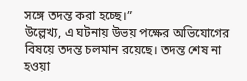সঙ্গে তদন্ত করা হচ্ছে।”
উল্লেখ্য, এ ঘটনায় উভয় পক্ষের অভিযোগের বিষয়ে তদন্ত চলমান রয়েছে। তদন্ত শেষ না হওয়া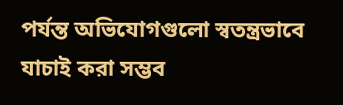পর্যন্ত অভিযোগগুলো স্বতন্ত্রভাবে যাচাই করা সম্ভব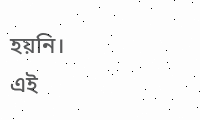হয়নি।
এই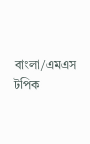বাংলা/এমএস
টপিক